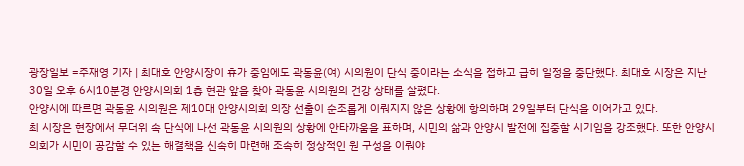광장일보 =주재영 기자 | 최대호 안양시장이 휴가 중임에도 곽동윤(여) 시의원이 단식 중이라는 소식을 접하고 급히 일정을 중단했다. 최대호 시장은 지난 30일 오후 6시10분경 안양시의회 1층 현관 앞을 찾아 곽동윤 시의원의 건강 상태를 살폈다.
안양시에 따르면 곽동윤 시의원은 제10대 안양시의회 의장 선출이 순조롭게 이뤄지지 않은 상황에 항의하며 29일부터 단식을 이어가고 있다.
최 시장은 현장에서 무더위 속 단식에 나선 곽동윤 시의원의 상황에 안타까움을 표하며, 시민의 삶과 안양시 발전에 집중할 시기임을 강조했다. 또한 안양시의회가 시민이 공감할 수 있는 해결책을 신속히 마련해 조속히 정상적인 원 구성을 이뤄야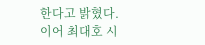한다고 밝혔다.
이어 최대호 시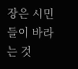장은 시민들이 바라는 것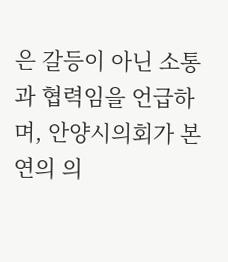은 갈등이 아닌 소통과 협력임을 언급하며, 안양시의회가 본연의 의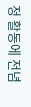정 활동에 전념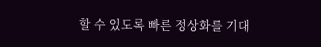할 수 있도록 빠른 정상화를 기대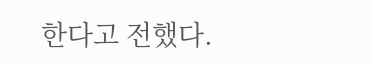한다고 전했다.